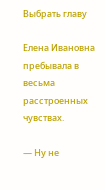Выбрать главу

Елена Ивановна пребывала в весьма расстроенных чувствах.

— Ну не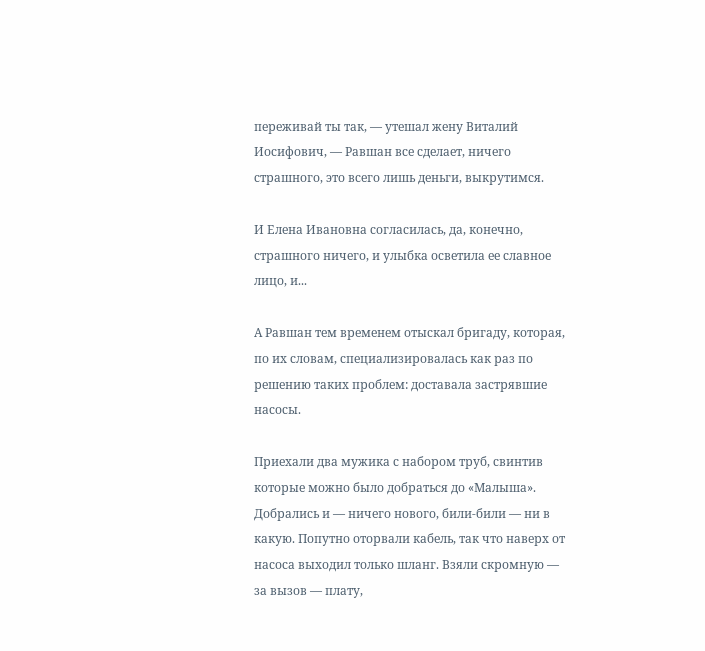переживай ты так, — утешал жену Виталий Иосифович, — Равшан все сделает, ничего страшного, это всего лишь деньги, выкрутимся.

И Елена Ивановна согласилась, да, конечно, страшного ничего, и улыбка осветила ее славное лицо, и...

А Равшан тем временем отыскал бригаду, которая, по их словам, специализировалась как раз по решению таких проблем: доставала застрявшие насосы.

Приехали два мужика с набором труб, свинтив которые можно было добраться до «Малыша». Добрались и — ничего нового, били-били — ни в какую. Попутно оторвали кабель, так что наверх от насоса выходил только шланг. Взяли скромную — за вызов — плату,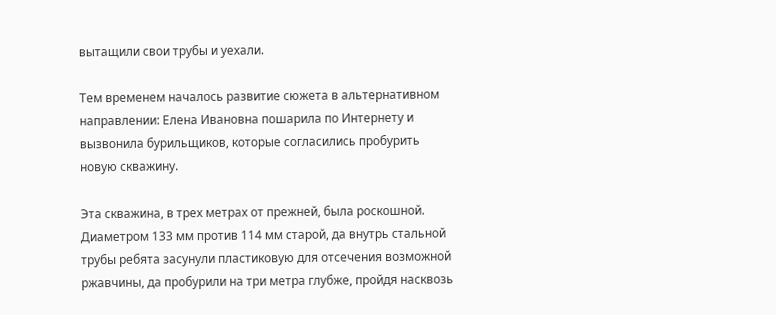вытащили свои трубы и уехали.

Тем временем началось развитие сюжета в альтернативном направлении: Елена Ивановна пошарила по Интернету и вызвонила бурильщиков, которые согласились пробурить новую скважину.

Эта скважина, в трех метрах от прежней, была роскошной. Диаметром 133 мм против 114 мм старой, да внутрь стальной трубы ребята засунули пластиковую для отсечения возможной ржавчины, да пробурили на три метра глубже, пройдя насквозь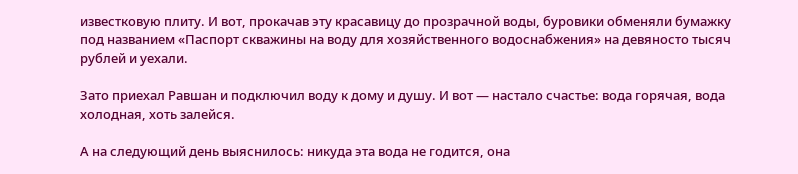известковую плиту. И вот, прокачав эту красавицу до прозрачной воды, буровики обменяли бумажку под названием «Паспорт скважины на воду для хозяйственного водоснабжения» на девяносто тысяч рублей и уехали.

Зато приехал Равшан и подключил воду к дому и душу. И вот — настало счастье: вода горячая, вода холодная, хоть залейся.

А на следующий день выяснилось: никуда эта вода не годится, она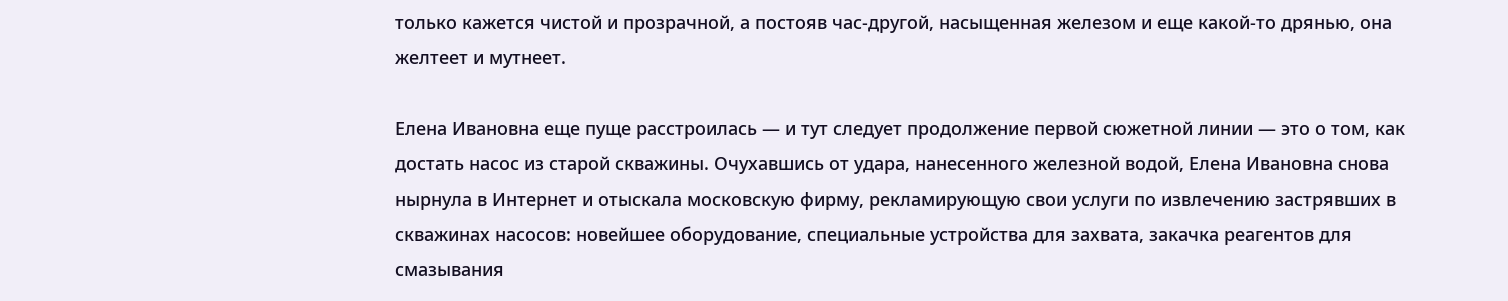только кажется чистой и прозрачной, а постояв час-другой, насыщенная железом и еще какой-то дрянью, она желтеет и мутнеет.

Елена Ивановна еще пуще расстроилась — и тут следует продолжение первой сюжетной линии — это о том, как достать насос из старой скважины. Очухавшись от удара, нанесенного железной водой, Елена Ивановна снова нырнула в Интернет и отыскала московскую фирму, рекламирующую свои услуги по извлечению застрявших в скважинах насосов: новейшее оборудование, специальные устройства для захвата, закачка реагентов для смазывания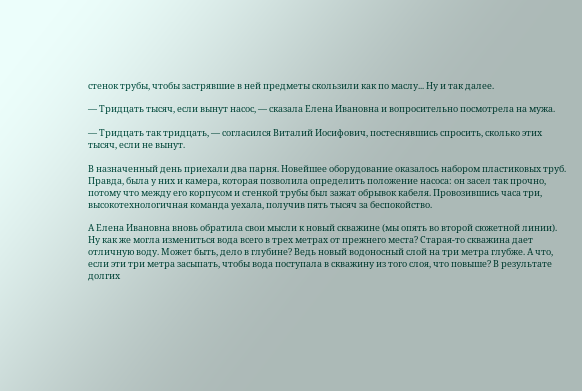стенок трубы, чтобы застрявшие в ней предметы скользили как по маслу... Ну и так далее.

— Тридцать тысяч, если вынут насос, — сказала Елена Ивановна и вопросительно посмотрела на мужа.

— Тридцать так тридцать, — согласился Виталий Иосифович, постеснявшись спросить, сколько этих тысяч, если не вынут.

В назначенный день приехали два парня. Новейшее оборудование оказалось набором пластиковых труб. Правда, была у них и камера, которая позволила определить положение насоса: он засел так прочно, потому что между его корпусом и стенкой трубы был зажат обрывок кабеля. Провозившись часа три, высокотехнологичная команда уехала, получив пять тысяч за беспокойство.

А Елена Ивановна вновь обратила свои мысли к новый скважине (мы опять во второй сюжетной линии). Ну как же могла измениться вода всего в трех метрах от прежнего места? Старая-то скважина дает отличную воду. Может быть, дело в глубине? Ведь новый водоносный слой на три метра глубже. А что, если эти три метра засыпать, чтобы вода поступала в скважину из того слоя, что повыше? В результате долгих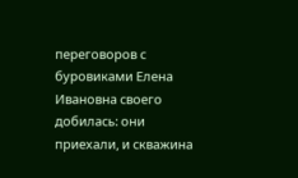переговоров с буровиками Елена Ивановна своего добилась: они приехали, и скважина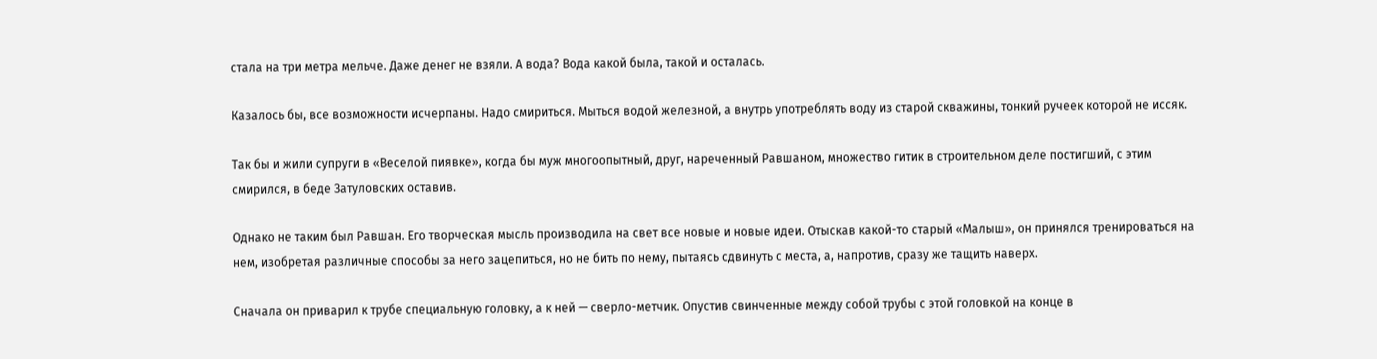стала на три метра мельче. Даже денег не взяли. А вода? Вода какой была, такой и осталась.

Казалось бы, все возможности исчерпаны. Надо смириться. Мыться водой железной, а внутрь употреблять воду из старой скважины, тонкий ручеек которой не иссяк.

Так бы и жили супруги в «Веселой пиявке», когда бы муж многоопытный, друг, нареченный Равшаном, множество гитик в строительном деле постигший, с этим смирился, в беде Затуловских оставив.

Однако не таким был Равшан. Его творческая мысль производила на свет все новые и новые идеи. Отыскав какой-то старый «Малыш», он принялся тренироваться на нем, изобретая различные способы за него зацепиться, но не бить по нему, пытаясь сдвинуть с места, а, напротив, сразу же тащить наверх.

Сначала он приварил к трубе специальную головку, а к ней — сверло-метчик. Опустив свинченные между собой трубы с этой головкой на конце в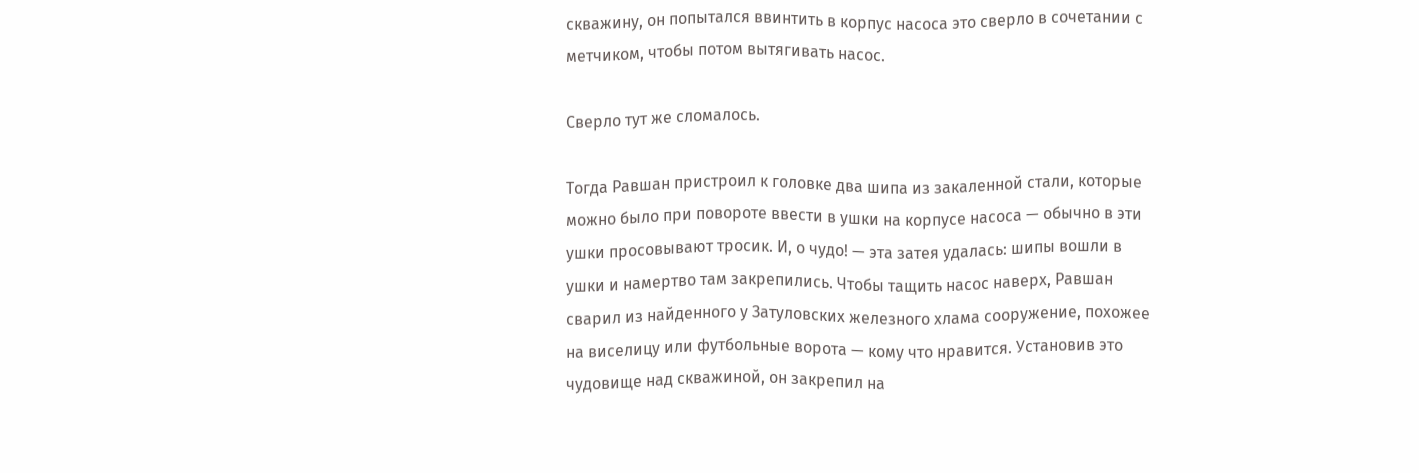скважину, он попытался ввинтить в корпус насоса это сверло в сочетании с метчиком, чтобы потом вытягивать насос.

Сверло тут же сломалось.

Тогда Равшан пристроил к головке два шипа из закаленной стали, которые можно было при повороте ввести в ушки на корпусе насоса — обычно в эти ушки просовывают тросик. И, о чудо! — эта затея удалась: шипы вошли в ушки и намертво там закрепились. Чтобы тащить насос наверх, Равшан сварил из найденного у Затуловских железного хлама сооружение, похожее на виселицу или футбольные ворота — кому что нравится. Установив это чудовище над скважиной, он закрепил на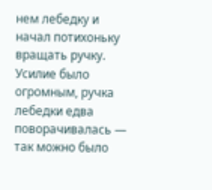нем лебедку и начал потихоньку вращать ручку. Усилие было огромным, ручка лебедки едва поворачивалась — так можно было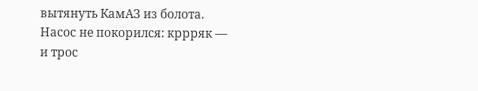вытянуть КамАЗ из болота. Насос не покорился: кррряк — и трос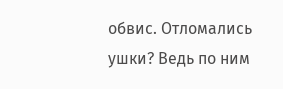обвис. Отломались ушки? Ведь по ним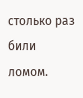столько раз били ломом.